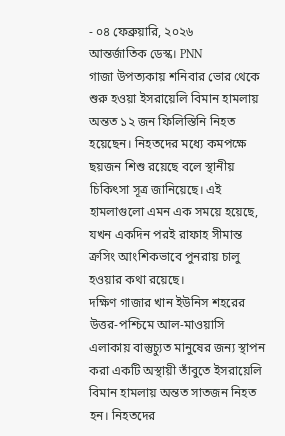- ০৪ ফেব্রুয়ারি, ২০২৬
আন্তর্জাতিক ডেস্ক। PNN
গাজা উপত্যকায় শনিবার ভোর থেকে শুরু হওয়া ইসরায়েলি বিমান হামলায় অন্তত ১২ জন ফিলিস্তিনি নিহত হয়েছেন। নিহতদের মধ্যে কমপক্ষে ছয়জন শিশু রয়েছে বলে স্থানীয় চিকিৎসা সূত্র জানিয়েছে। এই হামলাগুলো এমন এক সময়ে হয়েছে, যখন একদিন পরই রাফাহ সীমান্ত ক্রসিং আংশিকভাবে পুনরায় চালু হওয়ার কথা রয়েছে।
দক্ষিণ গাজার খান ইউনিস শহরের উত্তর-পশ্চিমে আল-মাওয়াসি এলাকায় বাস্তুচ্যুত মানুষের জন্য স্থাপন করা একটি অস্থায়ী তাঁবুতে ইসরায়েলি বিমান হামলায় অন্তত সাতজন নিহত হন। নিহতদের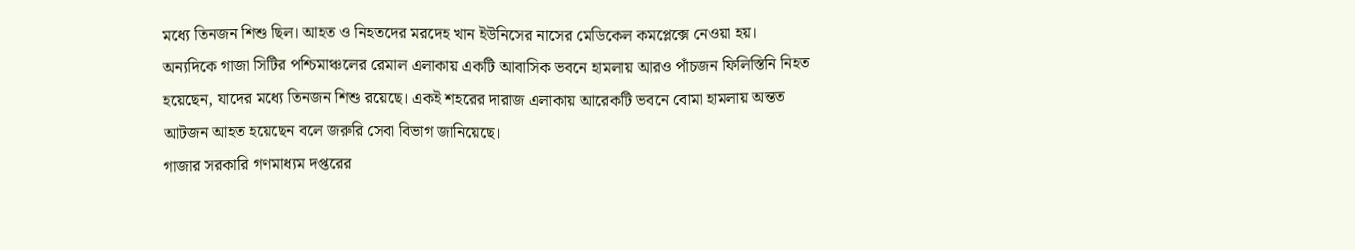মধ্যে তিনজন শিশু ছিল। আহত ও নিহতদের মরদেহ খান ইউনিসের নাসের মেডিকেল কমপ্লেক্সে নেওয়া হয়।
অন্যদিকে গাজা সিটির পশ্চিমাঞ্চলের রেমাল এলাকায় একটি আবাসিক ভবনে হামলায় আরও পাঁচজন ফিলিস্তিনি নিহত হয়েছেন, যাদের মধ্যে তিনজন শিশু রয়েছে। একই শহরের দারাজ এলাকায় আরেকটি ভবনে বোমা হামলায় অন্তত আটজন আহত হয়েছেন বলে জরুরি সেবা বিভাগ জানিয়েছে।
গাজার সরকারি গণমাধ্যম দপ্তরের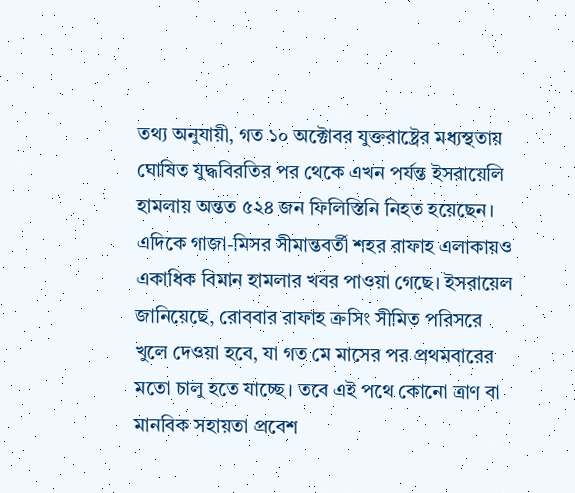তথ্য অনুযায়ী, গত ১০ অক্টোবর যুক্তরাষ্ট্রের মধ্যস্থতায় ঘোষিত যুদ্ধবিরতির পর থেকে এখন পর্যন্ত ইসরায়েলি হামলায় অন্তত ৫২৪ জন ফিলিস্তিনি নিহত হয়েছেন।
এদিকে গাজা-মিসর সীমান্তবর্তী শহর রাফাহ এলাকায়ও একাধিক বিমান হামলার খবর পাওয়া গেছে। ইসরায়েল জানিয়েছে, রোববার রাফাহ ক্রসিং সীমিত পরিসরে খুলে দেওয়া হবে, যা গত মে মাসের পর প্রথমবারের মতো চালু হতে যাচ্ছে। তবে এই পথে কোনো ত্রাণ বা মানবিক সহায়তা প্রবেশ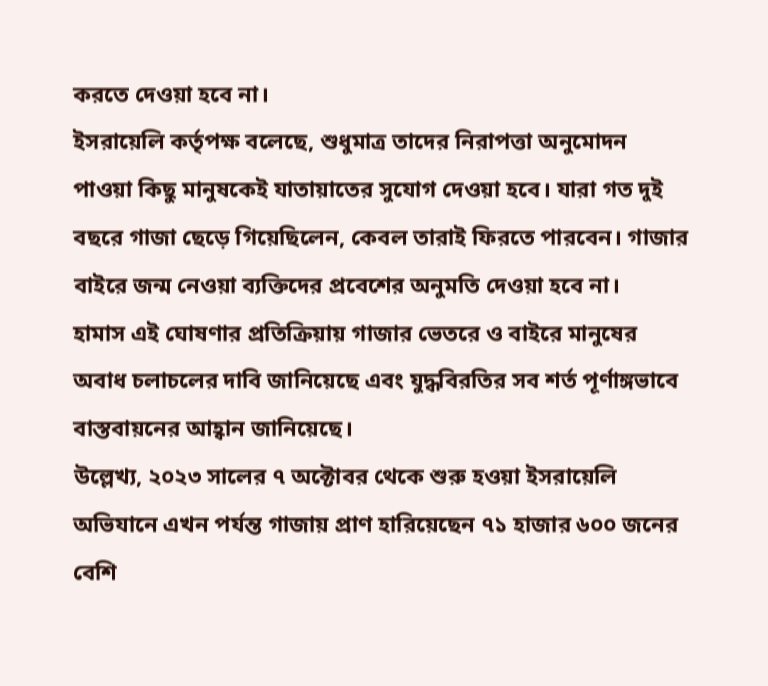করতে দেওয়া হবে না।
ইসরায়েলি কর্তৃপক্ষ বলেছে, শুধুমাত্র তাদের নিরাপত্তা অনুমোদন পাওয়া কিছু মানুষকেই যাতায়াতের সুযোগ দেওয়া হবে। যারা গত দুই বছরে গাজা ছেড়ে গিয়েছিলেন, কেবল তারাই ফিরতে পারবেন। গাজার বাইরে জন্ম নেওয়া ব্যক্তিদের প্রবেশের অনুমতি দেওয়া হবে না।
হামাস এই ঘোষণার প্রতিক্রিয়ায় গাজার ভেতরে ও বাইরে মানুষের অবাধ চলাচলের দাবি জানিয়েছে এবং যুদ্ধবিরতির সব শর্ত পূর্ণাঙ্গভাবে বাস্তবায়নের আহ্বান জানিয়েছে।
উল্লেখ্য, ২০২৩ সালের ৭ অক্টোবর থেকে শুরু হওয়া ইসরায়েলি অভিযানে এখন পর্যন্ত গাজায় প্রাণ হারিয়েছেন ৭১ হাজার ৬০০ জনের বেশি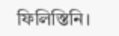ফিলিস্তিনি।